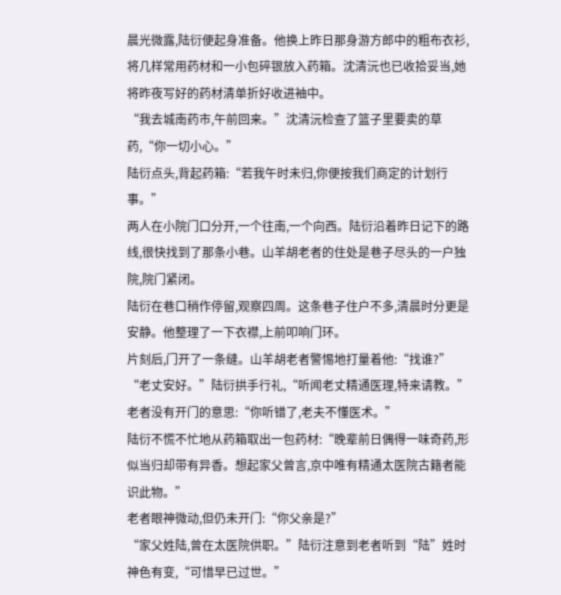晨光微露,陆衍便起身准备。他换上昨日那身游方郎中的粗布衣衫,将几样常用药材和一小包碎银放入药箱。沈清沅也已收拾妥当,她将昨夜写好的药材清单折好收进袖中。
“我去城南药市,午前回来。”沈清沅检查了篮子里要卖的草药,“你一切小心。”
陆衍点头,背起药箱:“若我午时未归,你便按我们商定的计划行事。”
两人在小院门口分开,一个往南,一个向西。陆衍沿着昨日记下的路线,很快找到了那条小巷。山羊胡老者的住处是巷子尽头的一户独院,院门紧闭。
陆衍在巷口稍作停留,观察四周。这条巷子住户不多,清晨时分更是安静。他整理了一下衣襟,上前叩响门环。
片刻后,门开了一条缝。山羊胡老者警惕地打量着他:“找谁?”
“老丈安好。”陆衍拱手行礼,“听闻老丈精通医理,特来请教。”
老者没有开门的意思:“你听错了,老夫不懂医术。”
陆衍不慌不忙地从药箱取出一包药材:“晚辈前日偶得一味奇药,形似当归却带有异香。想起家父曾言,京中唯有精通太医院古籍者能识此物。”
老者眼神微动,但仍未开门:“你父亲是?”
“家父姓陆,曾在太医院供职。”陆衍注意到老者听到“陆”姓时神色有变,“可惜早已过世。”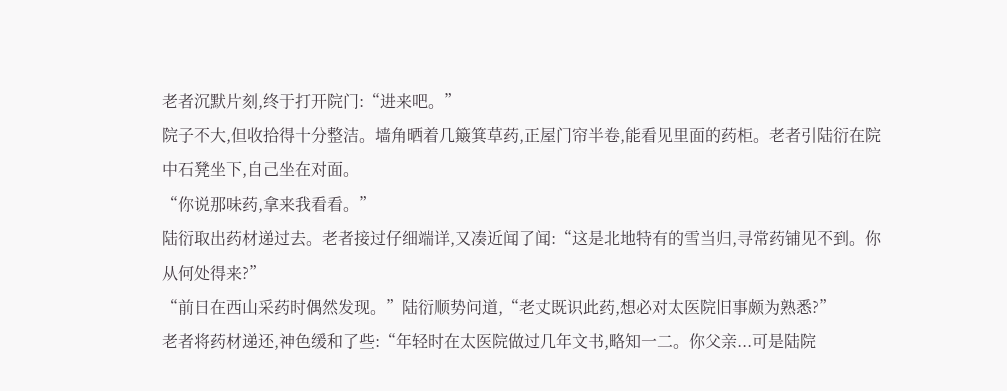老者沉默片刻,终于打开院门:“进来吧。”
院子不大,但收拾得十分整洁。墙角晒着几簸箕草药,正屋门帘半卷,能看见里面的药柜。老者引陆衍在院中石凳坐下,自己坐在对面。
“你说那味药,拿来我看看。”
陆衍取出药材递过去。老者接过仔细端详,又凑近闻了闻:“这是北地特有的雪当归,寻常药铺见不到。你从何处得来?”
“前日在西山采药时偶然发现。”陆衍顺势问道,“老丈既识此药,想必对太医院旧事颇为熟悉?”
老者将药材递还,神色缓和了些:“年轻时在太医院做过几年文书,略知一二。你父亲...可是陆院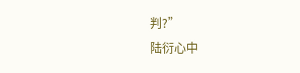判?”
陆衍心中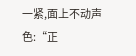一紧,面上不动声色:“正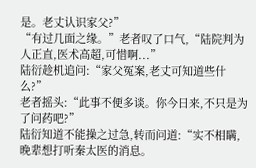是。老丈认识家父?”
“有过几面之缘。”老者叹了口气,“陆院判为人正直,医术高超,可惜啊...”
陆衍趁机追问:“家父冤案,老丈可知道些什么?”
老者摇头:“此事不便多谈。你今日来,不只是为了问药吧?”
陆衍知道不能操之过急,转而问道:“实不相瞒,晚辈想打听秦太医的消息。